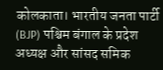कोलकाता। भारतीय जनता पार्टी (BJP) पश्चिम बंगाल के प्रदेश अध्यक्ष और सांसद समिक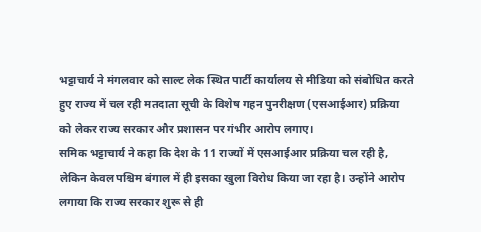भट्टाचार्य ने मंगलवार को साल्ट लेक स्थित पार्टी कार्यालय से मीडिया को संबोधित करते हुए राज्य में चल रही मतदाता सूची के विशेष गहन पुनरीक्षण (एसआईआर) प्रक्रिया को लेकर राज्य सरकार और प्रशासन पर गंभीर आरोप लगाए।
समिक भट्टाचार्य ने कहा कि देश के 11 राज्यों में एसआईआर प्रक्रिया चल रही है, लेकिन केवल पश्चिम बंगाल में ही इसका खुला विरोध किया जा रहा है। उन्होंने आरोप लगाया कि राज्य सरकार शुरू से ही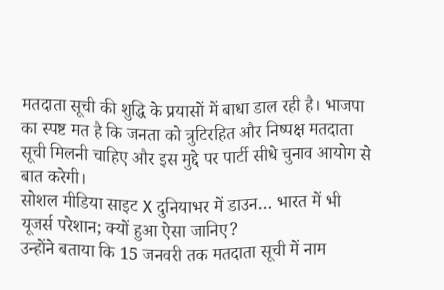मतदाता सूची की शुद्धि के प्रयासों में बाधा डाल रही है। भाजपा का स्पष्ट मत है कि जनता को त्रुटिरहित और निष्पक्ष मतदाता सूची मिलनी चाहिए और इस मुद्दे पर पार्टी सीधे चुनाव आयोग से बात करेगी।
सोशल मीडिया साइट X दुनियाभर में डाउन… भारत में भी यूजर्स परेशान; क्यों हुआ ऐसा जानिए?
उन्होंने बताया कि 15 जनवरी तक मतदाता सूची में नाम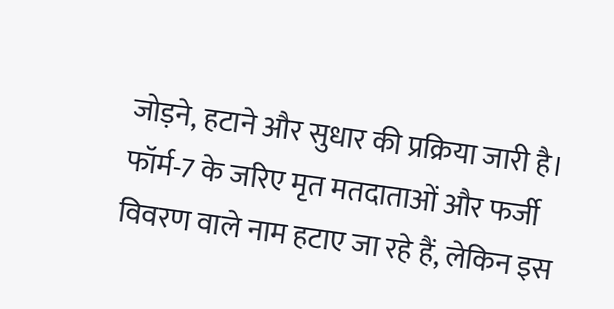जोड़ने, हटाने और सुधार की प्रक्रिया जारी है। फॉर्म-7 के जरिए मृत मतदाताओं और फर्जी विवरण वाले नाम हटाए जा रहे हैं, लेकिन इस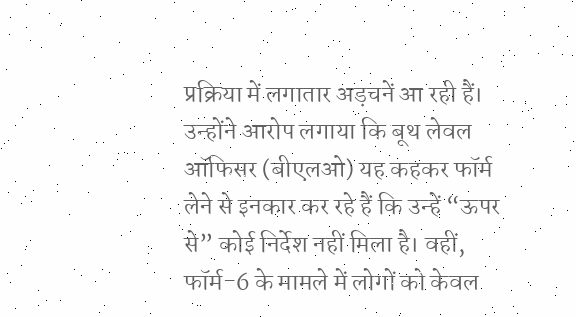प्रक्रिया में लगातार अड़चनें आ रही हैं। उन्होंने आरोप लगाया कि बूथ लेवल ऑफिसर (बीएलओ) यह कहकर फॉर्म लेने से इनकार कर रहे हैं कि उन्हें “ऊपर से” कोई निर्देश नहीं मिला है। वहीं, फॉर्म-6 के मामले में लोगों को केवल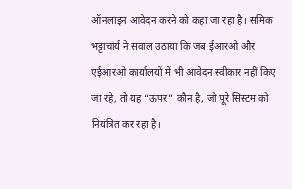ऑनलाइन आवेदन करने को कहा जा रहा है। समिक भट्टाचार्य ने सवाल उठाया कि जब ईआरओ और एईआरओ कार्यालयों में भी आवेदन स्वीकार नहीं किए जा रहे, तो यह “ऊपर” कौन है, जो पूरे सिस्टम को नियंत्रित कर रहा है।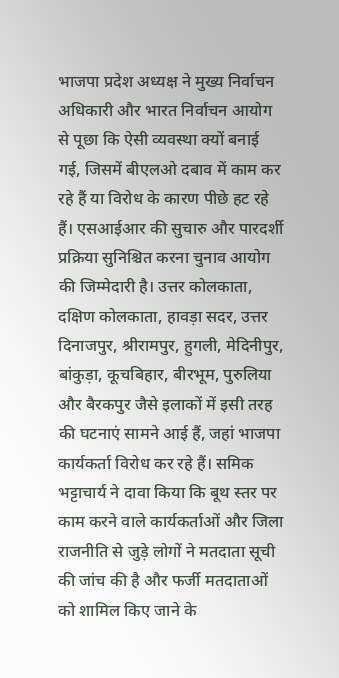भाजपा प्रदेश अध्यक्ष ने मुख्य निर्वाचन अधिकारी और भारत निर्वाचन आयोग से पूछा कि ऐसी व्यवस्था क्यों बनाई गई, जिसमें बीएलओ दबाव में काम कर रहे हैं या विरोध के कारण पीछे हट रहे हैं। एसआईआर की सुचारु और पारदर्शी प्रक्रिया सुनिश्चित करना चुनाव आयोग की जिम्मेदारी है। उत्तर कोलकाता, दक्षिण कोलकाता, हावड़ा सदर, उत्तर दिनाजपुर, श्रीरामपुर, हुगली, मेदिनीपुर, बांकुड़ा, कूचबिहार, बीरभूम, पुरुलिया और बैरकपुर जैसे इलाकों में इसी तरह की घटनाएं सामने आई हैं, जहां भाजपा कार्यकर्ता विरोध कर रहे हैं। समिक भट्टाचार्य ने दावा किया कि बूथ स्तर पर काम करने वाले कार्यकर्ताओं और जिला राजनीति से जुड़े लोगों ने मतदाता सूची की जांच की है और फर्जी मतदाताओं को शामिल किए जाने के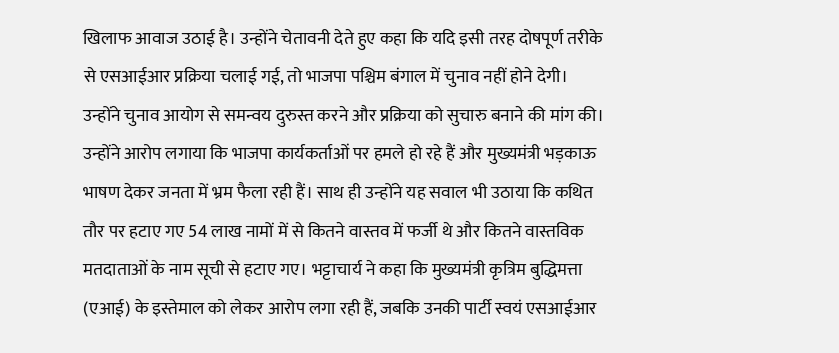खिलाफ आवाज उठाई है। उन्होंने चेतावनी देते हुए कहा कि यदि इसी तरह दोषपूर्ण तरीके से एसआईआर प्रक्रिया चलाई गई, तो भाजपा पश्चिम बंगाल में चुनाव नहीं होने देगी। उन्होंने चुनाव आयोग से समन्वय दुरुस्त करने और प्रक्रिया को सुचारु बनाने की मांग की।
उन्होंने आरोप लगाया कि भाजपा कार्यकर्ताओं पर हमले हो रहे हैं और मुख्यमंत्री भड़काऊ भाषण देकर जनता में भ्रम फैला रही हैं। साथ ही उन्होंने यह सवाल भी उठाया कि कथित तौर पर हटाए गए 54 लाख नामों में से कितने वास्तव में फर्जी थे और कितने वास्तविक मतदाताओं के नाम सूची से हटाए गए। भट्टाचार्य ने कहा कि मुख्यमंत्री कृत्रिम बुद्धिमत्ता (एआई) के इस्तेमाल को लेकर आरोप लगा रही हैं, जबकि उनकी पार्टी स्वयं एसआईआर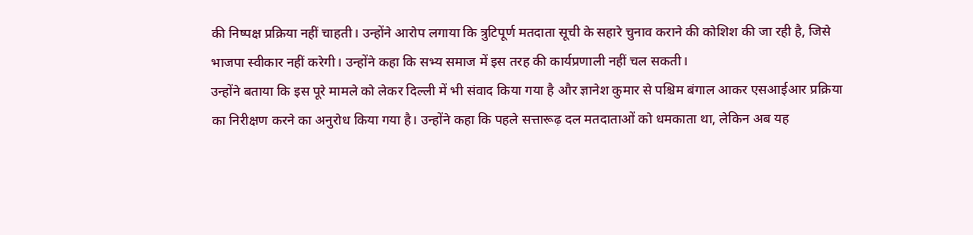की निष्पक्ष प्रक्रिया नहीं चाहती। उन्होंने आरोप लगाया कि त्रुटिपूर्ण मतदाता सूची के सहारे चुनाव कराने की कोशिश की जा रही है, जिसे भाजपा स्वीकार नहीं करेगी। उन्होंने कहा कि सभ्य समाज में इस तरह की कार्यप्रणाली नहीं चल सकती।
उन्होंने बताया कि इस पूरे मामले को लेकर दिल्ली में भी संवाद किया गया है और ज्ञानेश कुमार से पश्चिम बंगाल आकर एसआईआर प्रक्रिया का निरीक्षण करने का अनुरोध किया गया है। उन्होंने कहा कि पहले सत्तारूढ़ दल मतदाताओं को धमकाता था, लेकिन अब यह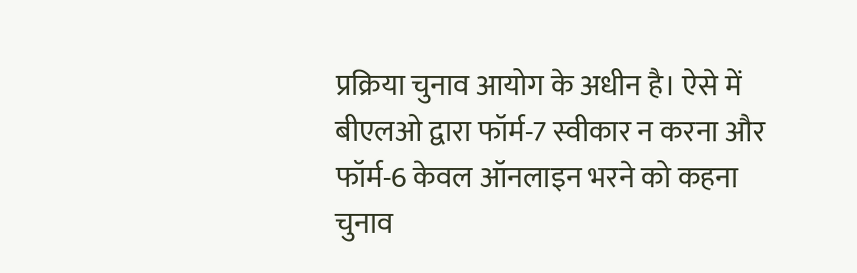प्रक्रिया चुनाव आयोग के अधीन है। ऐसे में बीएलओ द्वारा फॉर्म-7 स्वीकार न करना और फॉर्म-6 केवल ऑनलाइन भरने को कहना चुनाव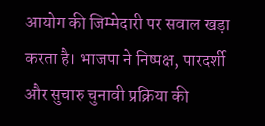आयोग की जिम्मेदारी पर सवाल खड़ा करता है। भाजपा ने निष्पक्ष, पारदर्शी और सुचारु चुनावी प्रक्रिया की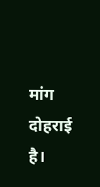मांग दोहराई है।